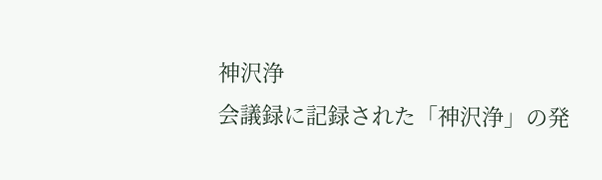神沢浄
会議録に記録された「神沢浄」の発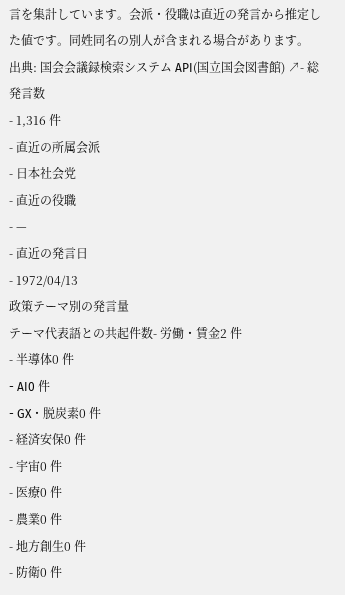言を集計しています。会派・役職は直近の発言から推定した値です。同姓同名の別人が含まれる場合があります。
出典: 国会会議録検索システム API(国立国会図書館) ↗- 総発言数
- 1,316 件
- 直近の所属会派
- 日本社会党
- 直近の役職
- —
- 直近の発言日
- 1972/04/13
政策テーマ別の発言量
テーマ代表語との共起件数- 労働・賃金2 件
- 半導体0 件
- AI0 件
- GX・脱炭素0 件
- 経済安保0 件
- 宇宙0 件
- 医療0 件
- 農業0 件
- 地方創生0 件
- 防衛0 件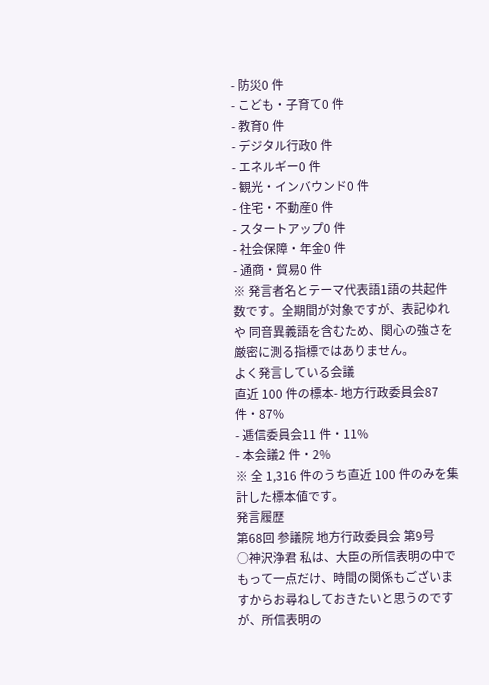- 防災0 件
- こども・子育て0 件
- 教育0 件
- デジタル行政0 件
- エネルギー0 件
- 観光・インバウンド0 件
- 住宅・不動産0 件
- スタートアップ0 件
- 社会保障・年金0 件
- 通商・貿易0 件
※ 発言者名とテーマ代表語1語の共起件数です。全期間が対象ですが、表記ゆれや 同音異義語を含むため、関心の強さを厳密に測る指標ではありません。
よく発言している会議
直近 100 件の標本- 地方行政委員会87 件・87%
- 逓信委員会11 件・11%
- 本会議2 件・2%
※ 全 1,316 件のうち直近 100 件のみを集計した標本値です。
発言履歴
第68回 参議院 地方行政委員会 第9号
○神沢浄君 私は、大臣の所信表明の中でもって一点だけ、時間の関係もございますからお尋ねしておきたいと思うのですが、所信表明の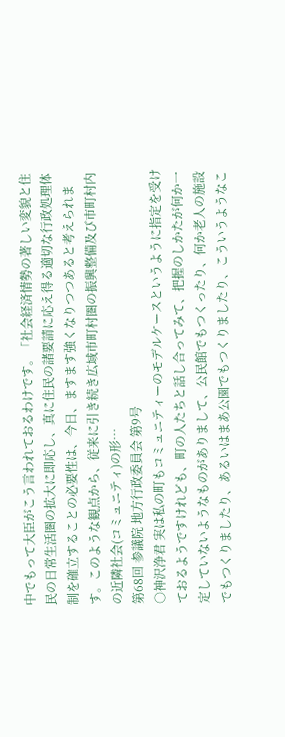中でもって大臣がこう言われておるわけです。「社会経済情勢の著しい変貌と住民の日常生活圏の拡大に即応し、真に住民の諸要請に応え得る適切な行政処理体制を確立することの必要性は、今日、ますます強くなりつつあると考えられます。このような観点から、従来に引き続き広域市町村圏の振興整備及び市町村内の近隣社会(コミュニティ)の形…
第68回 参議院 地方行政委員会 第9号
○神沢浄君 実は私の町もコミュニティーのモデルケースというように指定を受けておるようですけれども、町の人たちと話し合ってみて、把握のしかたが何か一定していないようなものがありまして、公民館でもつくったり、何か老人の施設でもつくりましたり、あるいはまあ公園でもつくりましたり、こういうようなこ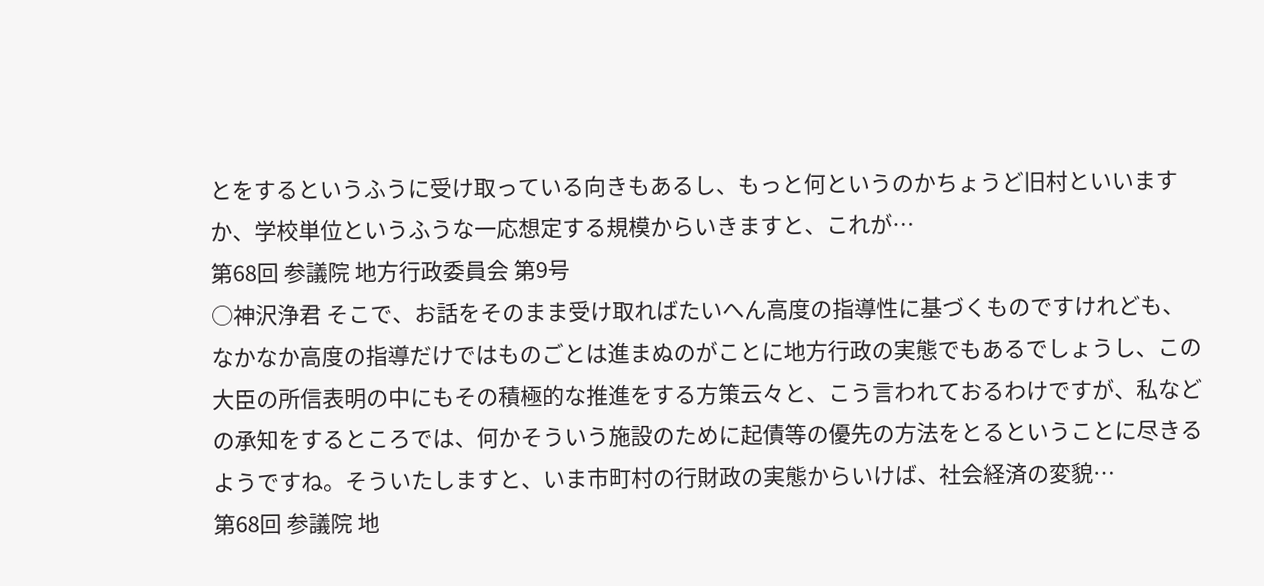とをするというふうに受け取っている向きもあるし、もっと何というのかちょうど旧村といいますか、学校単位というふうな一応想定する規模からいきますと、これが…
第68回 参議院 地方行政委員会 第9号
○神沢浄君 そこで、お話をそのまま受け取ればたいへん高度の指導性に基づくものですけれども、なかなか高度の指導だけではものごとは進まぬのがことに地方行政の実態でもあるでしょうし、この大臣の所信表明の中にもその積極的な推進をする方策云々と、こう言われておるわけですが、私などの承知をするところでは、何かそういう施設のために起債等の優先の方法をとるということに尽きるようですね。そういたしますと、いま市町村の行財政の実態からいけば、社会経済の変貌…
第68回 参議院 地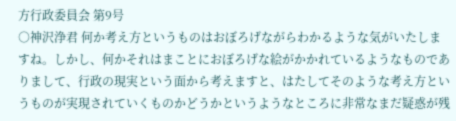方行政委員会 第9号
○神沢浄君 何か考え方というものはおぼろげながらわかるような気がいたしますね。しかし、何かそれはまことにおぼろげな絵がかかれているようなものでありまして、行政の現実という面から考えますと、はたしてそのような考え方というものが実現されていくものかどうかというようなところに非常なまだ疑惑が残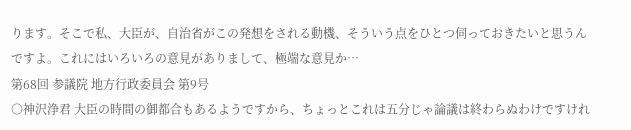ります。そこで私、大臣が、自治省がこの発想をされる動機、そういう点をひとつ伺っておきたいと思うんですよ。これにはいろいろの意見がありまして、極端な意見か…
第68回 参議院 地方行政委員会 第9号
○神沢浄君 大臣の時間の御都合もあるようですから、ちょっとこれは五分じゃ論議は終わらぬわけですけれ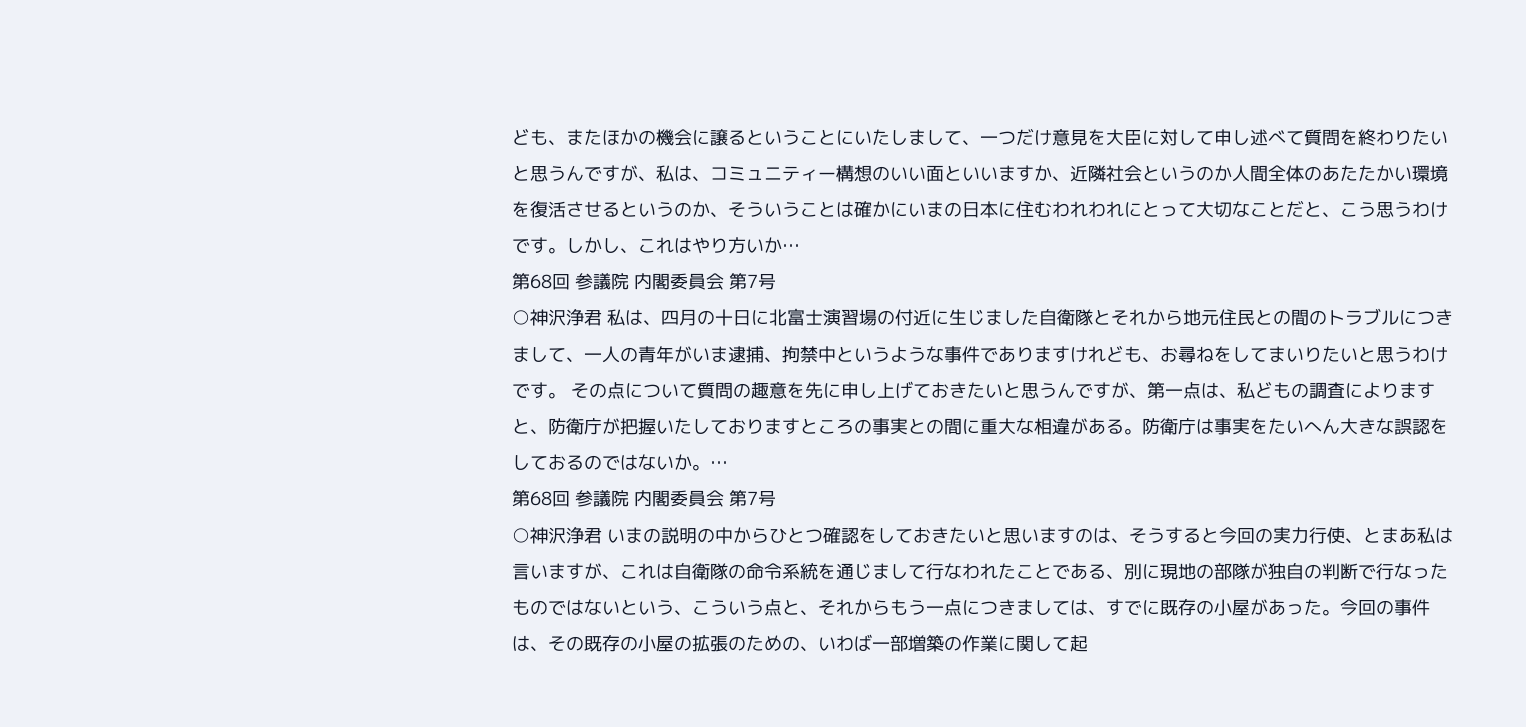ども、またほかの機会に譲るということにいたしまして、一つだけ意見を大臣に対して申し述べて質問を終わりたいと思うんですが、私は、コミュニティー構想のいい面といいますか、近隣社会というのか人間全体のあたたかい環境を復活させるというのか、そういうことは確かにいまの日本に住むわれわれにとって大切なことだと、こう思うわけです。しかし、これはやり方いか…
第68回 参議院 内閣委員会 第7号
○神沢浄君 私は、四月の十日に北富士演習場の付近に生じました自衛隊とそれから地元住民との間のトラブルにつきまして、一人の青年がいま逮捕、拘禁中というような事件でありますけれども、お尋ねをしてまいりたいと思うわけです。 その点について質問の趣意を先に申し上げておきたいと思うんですが、第一点は、私どもの調査によりますと、防衛庁が把握いたしておりますところの事実との間に重大な相違がある。防衛庁は事実をたいへん大きな誤認をしておるのではないか。…
第68回 参議院 内閣委員会 第7号
○神沢浄君 いまの説明の中からひとつ確認をしておきたいと思いますのは、そうすると今回の実力行使、とまあ私は言いますが、これは自衛隊の命令系統を通じまして行なわれたことである、別に現地の部隊が独自の判断で行なったものではないという、こういう点と、それからもう一点につきましては、すでに既存の小屋があった。今回の事件は、その既存の小屋の拡張のための、いわば一部増築の作業に関して起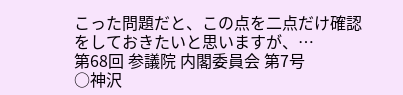こった問題だと、この点を二点だけ確認をしておきたいと思いますが、…
第68回 参議院 内閣委員会 第7号
○神沢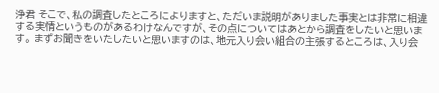浄君 そこで、私の調査したところによりますと、ただいま説明がありました事実とは非常に相違する実情というものがあるわけなんですが、その点についてはあとから調査をしたいと思います。 まずお聞きをいたしたいと思いますのは、地元入り会い組合の主張するところは、入り会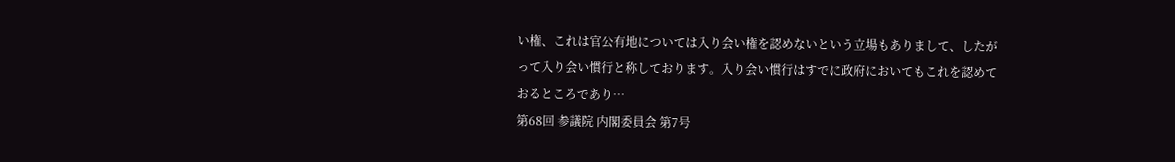い権、これは官公有地については入り会い権を認めないという立場もありまして、したがって入り会い慣行と称しております。入り会い慣行はすでに政府においてもこれを認めておるところであり…
第68回 参議院 内閣委員会 第7号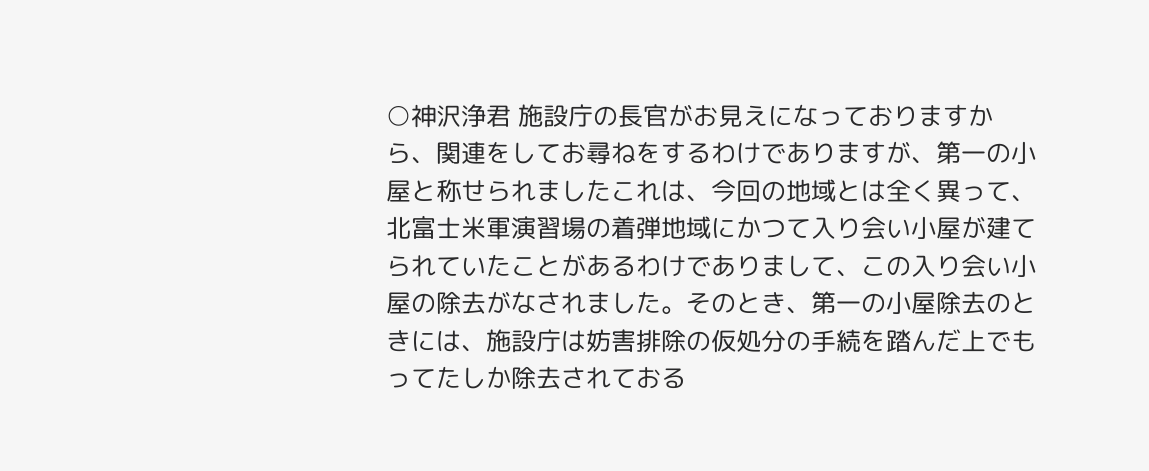○神沢浄君 施設庁の長官がお見えになっておりますから、関連をしてお尋ねをするわけでありますが、第一の小屋と称せられましたこれは、今回の地域とは全く異って、北富士米軍演習場の着弾地域にかつて入り会い小屋が建てられていたことがあるわけでありまして、この入り会い小屋の除去がなされました。そのとき、第一の小屋除去のときには、施設庁は妨害排除の仮処分の手続を踏んだ上でもってたしか除去されておる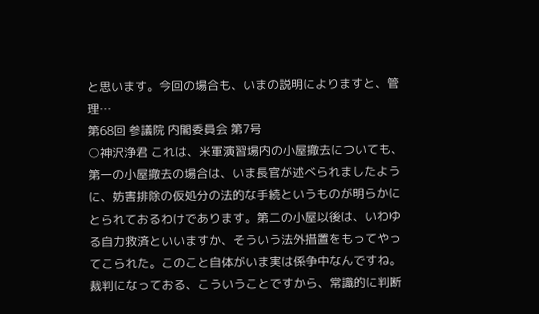と思います。今回の場合も、いまの説明によりますと、管理…
第68回 参議院 内閣委員会 第7号
○神沢浄君 これは、米軍演習場内の小屋撤去についても、第一の小屋撤去の場合は、いま長官が述べられましたように、妨害排除の仮処分の法的な手続というものが明らかにとられておるわけであります。第二の小屋以後は、いわゆる自力救済といいますか、そういう法外措置をもってやってこられた。このこと自体がいま実は係争中なんですね。裁判になっておる、こういうことですから、常識的に判断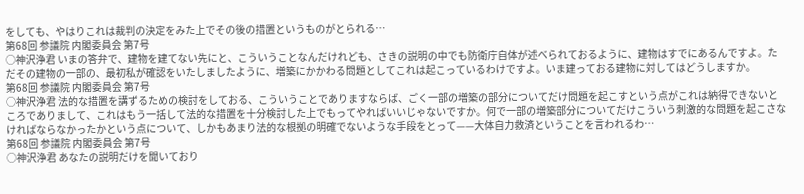をしても、やはりこれは裁判の決定をみた上でその後の措置というものがとられる…
第68回 参議院 内閣委員会 第7号
○神沢浄君 いまの答弁で、建物を建てない先にと、こういうことなんだけれども、さきの説明の中でも防衛庁自体が述べられておるように、建物はすでにあるんですよ。ただその建物の一部の、最初私が確認をいたしましたように、増築にかかわる問題としてこれは起こっているわけですよ。いま建っておる建物に対してはどうしますか。
第68回 参議院 内閣委員会 第7号
○神沢浄君 法的な措置を講ずるための検討をしておる、こういうことでありますならば、ごく一部の増築の部分についてだけ問題を起こすという点がこれは納得できないところでありまして、これはもう一括して法的な措置を十分検討した上でもってやればいいじゃないですか。何で一部の増築部分についてだけこういう刺激的な問題を起こさなければならなかったかという点について、しかもあまり法的な根拠の明確でないような手段をとって——大体自力救済ということを言われるわ…
第68回 参議院 内閣委員会 第7号
○神沢浄君 あなたの説明だけを聞いており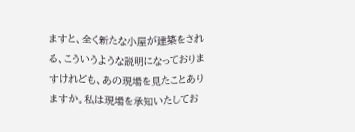ますと、全く新たな小屋が建築をされる、こういうような説明になっておりますけれども、あの現場を見たことありますか。私は現場を承知いたしてお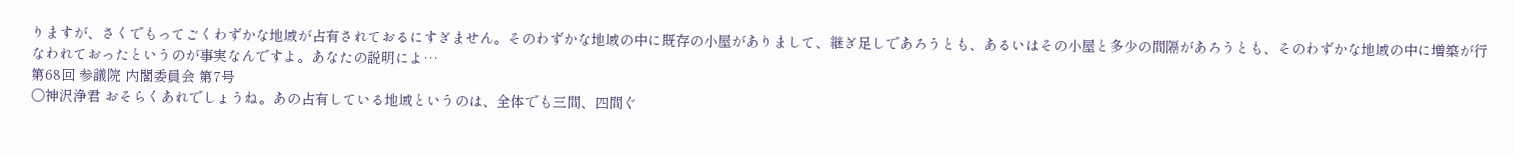りますが、さくでもってごくわずかな地域が占有されておるにすぎません。そのわずかな地域の中に既存の小屋がありまして、継ぎ足しであろうとも、あるいはその小屋と多少の間隔があろうとも、そのわずかな地域の中に増築が行なわれておったというのが事実なんですよ。あなたの説明によ…
第68回 参議院 内閣委員会 第7号
○神沢浄君 おそらくあれでしょうね。あの占有している地域というのは、全体でも三間、四間ぐ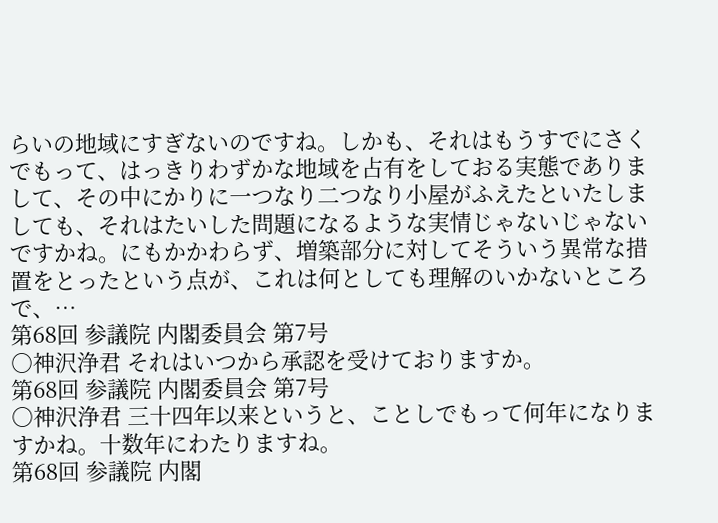らいの地域にすぎないのですね。しかも、それはもうすでにさくでもって、はっきりわずかな地域を占有をしておる実態でありまして、その中にかりに一つなり二つなり小屋がふえたといたしましても、それはたいした問題になるような実情じゃないじゃないですかね。にもかかわらず、増築部分に対してそういう異常な措置をとったという点が、これは何としても理解のいかないところで、…
第68回 参議院 内閣委員会 第7号
○神沢浄君 それはいつから承認を受けておりますか。
第68回 参議院 内閣委員会 第7号
○神沢浄君 三十四年以来というと、ことしでもって何年になりますかね。十数年にわたりますね。
第68回 参議院 内閣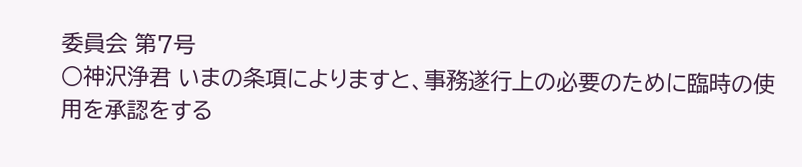委員会 第7号
○神沢浄君 いまの条項によりますと、事務遂行上の必要のために臨時の使用を承認をする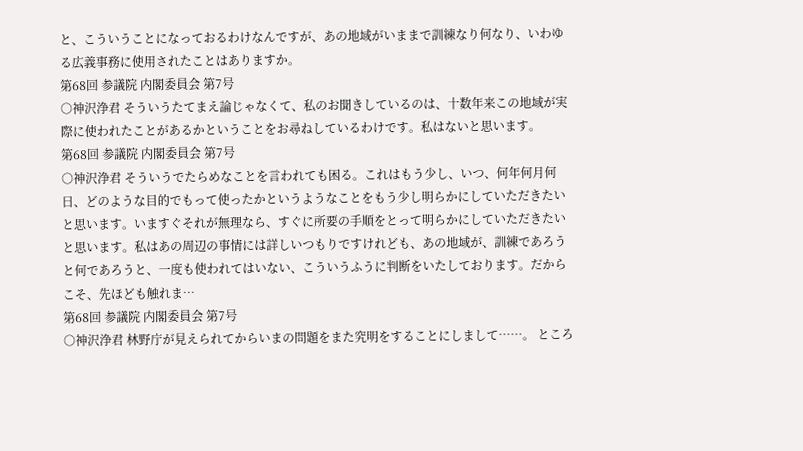と、こういうことになっておるわけなんですが、あの地域がいままで訓練なり何なり、いわゆる広義事務に使用されたことはありますか。
第68回 参議院 内閣委員会 第7号
○神沢浄君 そういうたてまえ論じゃなくて、私のお聞きしているのは、十数年来この地域が実際に使われたことがあるかということをお尋ねしているわけです。私はないと思います。
第68回 参議院 内閣委員会 第7号
○神沢浄君 そういうでたらめなことを言われても困る。これはもう少し、いつ、何年何月何日、どのような目的でもって使ったかというようなことをもう少し明らかにしていただきたいと思います。いますぐそれが無理なら、すぐに所要の手順をとって明らかにしていただきたいと思います。私はあの周辺の事情には詳しいつもりですけれども、あの地域が、訓練であろうと何であろうと、一度も使われてはいない、こういうふうに判断をいたしております。だからこそ、先ほども触れま…
第68回 参議院 内閣委員会 第7号
○神沢浄君 林野庁が見えられてからいまの問題をまた究明をすることにしまして……。 ところ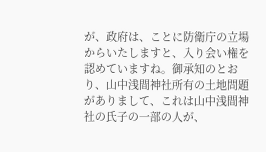が、政府は、ことに防衛庁の立場からいたしますと、入り会い権を認めていますね。御承知のとおり、山中浅間神社所有の土地問題がありまして、これは山中浅間神社の氏子の一部の人が、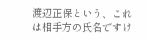渡辺正保という、これは相手方の氏名ですけ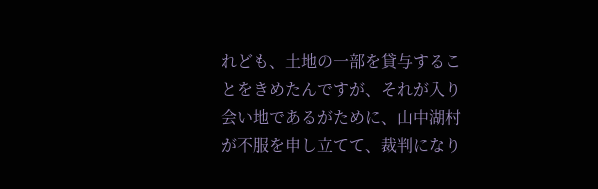れども、土地の一部を貸与することをきめたんですが、それが入り会い地であるがために、山中湖村が不服を申し立てて、裁判になり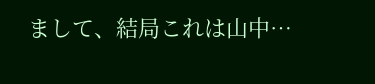まして、結局これは山中…